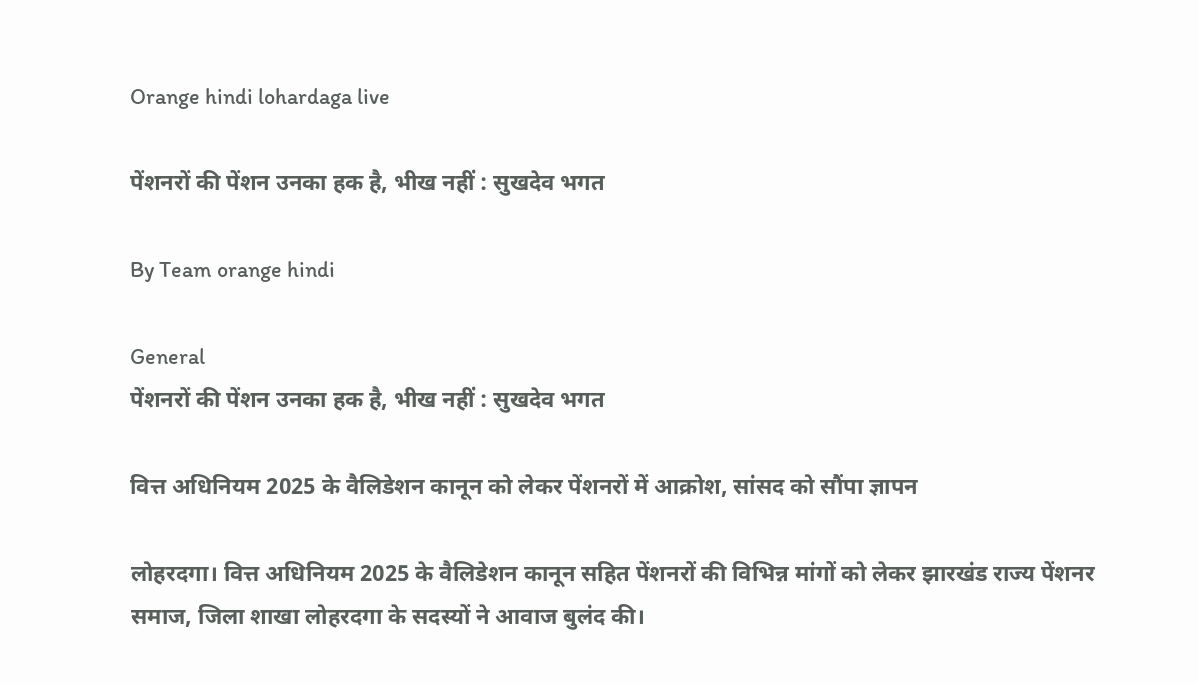Orange hindi lohardaga live

पेंशनरों की पेंशन उनका हक है, भीख नहीं : सुखदेव भगत

By Team orange hindi

General
पेंशनरों की पेंशन उनका हक है, भीख नहीं : सुखदेव भगत

वित्त अधिनियम 2025 के वैलिडेशन कानून को लेकर पेंशनरों में आक्रोश, सांसद को सौंपा ज्ञापन

लोहरदगा। वित्त अधिनियम 2025 के वैलिडेशन कानून सहित पेंशनरों की विभिन्न मांगों को लेकर झारखंड राज्य पेंशनर समाज, जिला शाखा लोहरदगा के सदस्यों ने आवाज बुलंद की।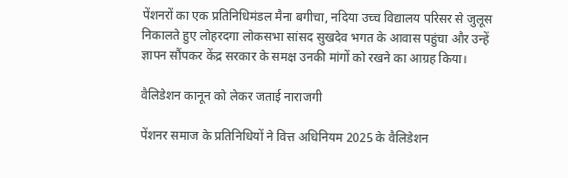पेंशनरों का एक प्रतिनिधिमंडल मैना बगीचा, नदिया उच्च विद्यालय परिसर से जुलूस निकालते हुए लोहरदगा लोकसभा सांसद सुखदेव भगत के आवास पहुंचा और उन्हें ज्ञापन सौंपकर केंद्र सरकार के समक्ष उनकी मांगों को रखने का आग्रह किया।

वैलिडेशन कानून को लेकर जताई नाराजगी

पेंशनर समाज के प्रतिनिधियों ने वित्त अधिनियम 2025 के वैलिडेशन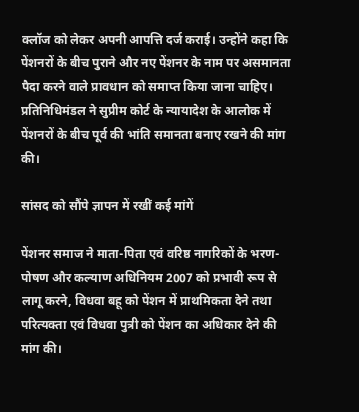क्लॉज को लेकर अपनी आपत्ति दर्ज कराई। उन्होंने कहा कि पेंशनरों के बीच पुराने और नए पेंशनर के नाम पर असमानता पैदा करने वाले प्रावधान को समाप्त किया जाना चाहिए। प्रतिनिधिमंडल ने सुप्रीम कोर्ट के न्यायादेश के आलोक में पेंशनरों के बीच पूर्व की भांति समानता बनाए रखने की मांग की।

सांसद को सौंपे ज्ञापन में रखीं कई मांगें

पेंशनर समाज ने माता-पिता एवं वरिष्ठ नागरिकों के भरण-पोषण और कल्याण अधिनियम 2007 को प्रभावी रूप से लागू करने, विधवा बहू को पेंशन में प्राथमिकता देने तथा परित्यक्ता एवं विधवा पुत्री को पेंशन का अधिकार देने की मांग की।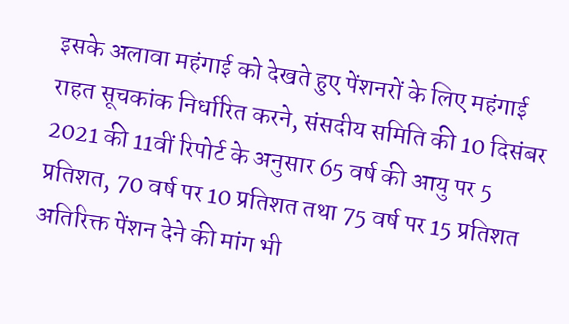इसके अलावा महंगाई को देखते हुए पेंशनरों के लिए महंगाई राहत सूचकांक निर्धारित करने, संसदीय समिति की 10 दिसंबर 2021 की 11वीं रिपोर्ट के अनुसार 65 वर्ष की आयु पर 5 प्रतिशत, 70 वर्ष पर 10 प्रतिशत तथा 75 वर्ष पर 15 प्रतिशत अतिरिक्त पेंशन देने की मांग भी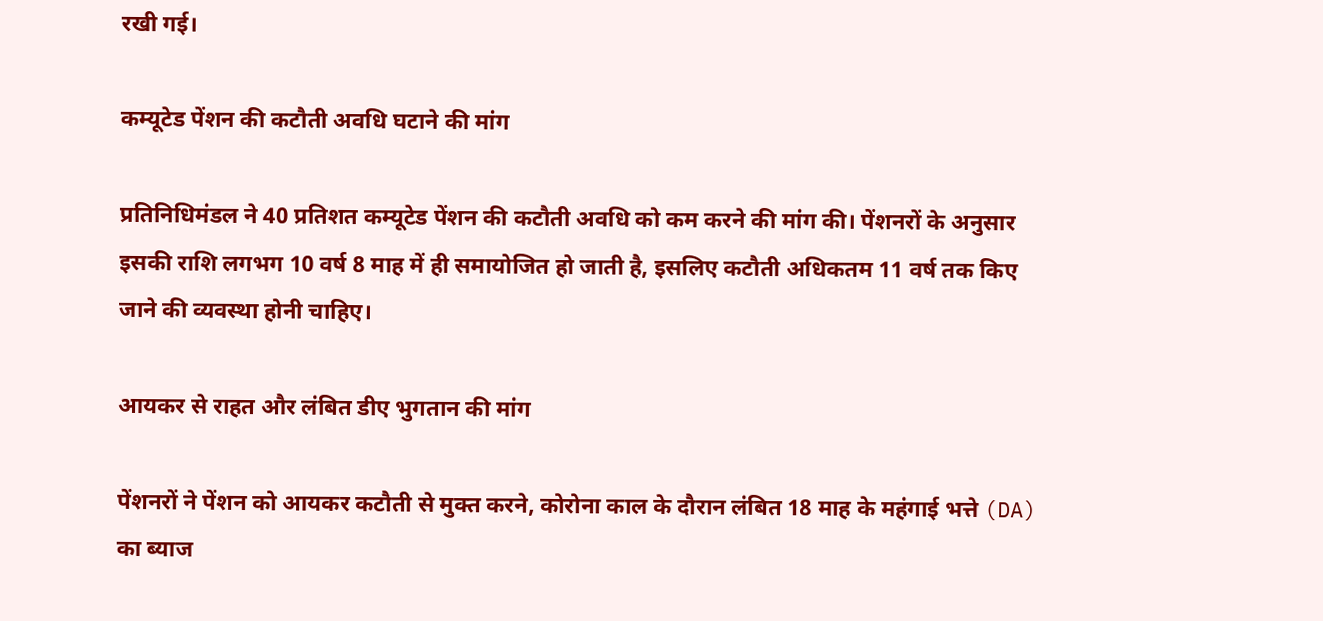रखी गई।

कम्यूटेड पेंशन की कटौती अवधि घटाने की मांग

प्रतिनिधिमंडल ने 40 प्रतिशत कम्यूटेड पेंशन की कटौती अवधि को कम करने की मांग की। पेंशनरों के अनुसार इसकी राशि लगभग 10 वर्ष 8 माह में ही समायोजित हो जाती है, इसलिए कटौती अधिकतम 11 वर्ष तक किए जाने की व्यवस्था होनी चाहिए।

आयकर से राहत और लंबित डीए भुगतान की मांग

पेंशनरों ने पेंशन को आयकर कटौती से मुक्त करने, कोरोना काल के दौरान लंबित 18 माह के महंगाई भत्ते (DA) का ब्याज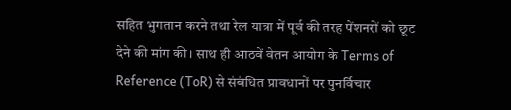सहित भुगतान करने तथा रेल यात्रा में पूर्व की तरह पेंशनरों को छूट देने की मांग की। साथ ही आठवें वेतन आयोग के Terms of Reference (ToR) से संबंधित प्रावधानों पर पुनर्विचार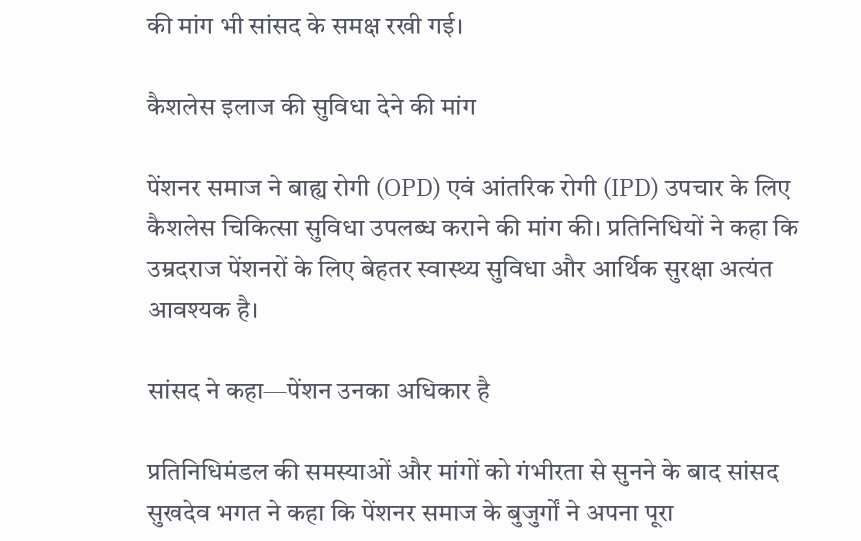की मांग भी सांसद के समक्ष रखी गई।

कैशलेस इलाज की सुविधा देने की मांग

पेंशनर समाज ने बाह्य रोगी (OPD) एवं आंतरिक रोगी (IPD) उपचार के लिए कैशलेस चिकित्सा सुविधा उपलब्ध कराने की मांग की। प्रतिनिधियों ने कहा कि उम्रदराज पेंशनरों के लिए बेहतर स्वास्थ्य सुविधा और आर्थिक सुरक्षा अत्यंत आवश्यक है।

सांसद ने कहा—पेंशन उनका अधिकार है

प्रतिनिधिमंडल की समस्याओं और मांगों को गंभीरता से सुनने के बाद सांसद सुखदेव भगत ने कहा कि पेंशनर समाज के बुजुर्गों ने अपना पूरा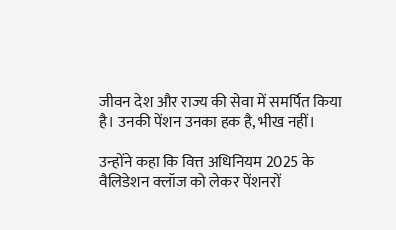जीवन देश और राज्य की सेवा में समर्पित किया है। उनकी पेंशन उनका हक है, भीख नहीं।

उन्होंने कहा कि वित्त अधिनियम 2025 के वैलिडेशन क्लॉज को लेकर पेंशनरों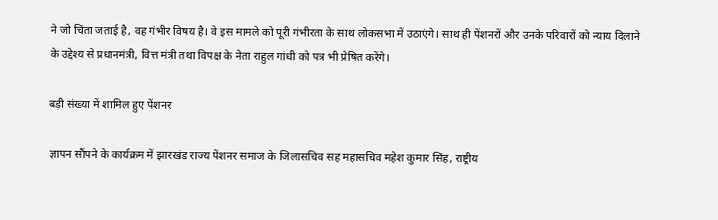ने जो चिंता जताई है, वह गंभीर विषय है। वे इस मामले को पूरी गंभीरता के साथ लोकसभा में उठाएंगे। साथ ही पेंशनरों और उनके परिवारों को न्याय दिलाने के उद्देश्य से प्रधानमंत्री, वित्त मंत्री तथा विपक्ष के नेता राहुल गांधी को पत्र भी प्रेषित करेंगे।

बड़ी संख्या में शामिल हुए पेंशनर

ज्ञापन सौंपने के कार्यक्रम में झारखंड राज्य पेंशनर समाज के जिलासचिव सह महासचिव महेश कुमार सिंह, राष्ट्रीय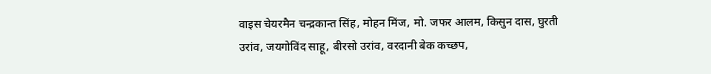वाइस चेयरमैन चन्द्रकान्त सिंह, मोहन मिंज, मो. जफर आलम, किसुन दास, घुरती उरांव, जयगोविंद साहू, बीरसो उरांव, वरदानी बेक कच्छप,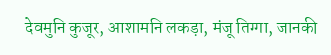देवमुनि कुजूर, आशामनि लकड़ा, मंजू तिग्गा, जानकी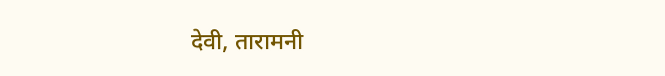देवी, तारामनी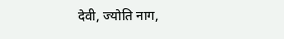देवी, ज्योति नाग,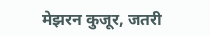मेझरन कुजूर, जतरी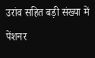उरांव सहित बड़ी संख्या में पेंशनर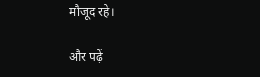मौजूद रहे।

और पढ़ें